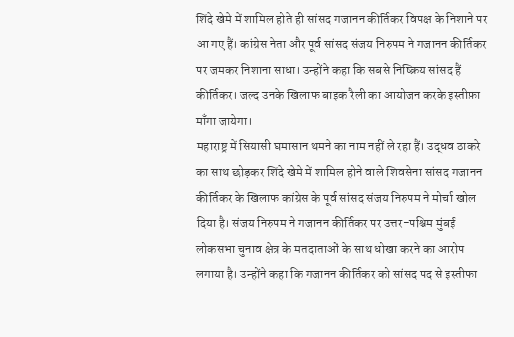शिंदे खेमे में शामिल होते ही सांसद गजानन कीर्तिकर विपक्ष के निशाने पर आ गए हैं। कांग्रेस नेता और पूर्व सांसद संजय निरुपम ने गजानन कीर्तिकर पर जमकर निशाना साधा। उन्होंने कहा कि सबसे निष्क्रिय सांसद हैं कीर्तिकर। जल्द उनके खिलाफ बाइक रैली का आयोजन करके इस्तीफ़ा माँगा जायेगा।
महाराष्ट्र में सियासी घमासान थमने का नाम नहीं ले रहा हैं। उद्धव ठाकरे का साथ छोड़कर शिंदे खेमे में शामिल होने वाले शिवसेना सांसद गजानन कीर्तिकर के खिलाफ कांग्रेस के पूर्व सांसद संजय निरुपम ने मोर्चा खोल दिया है। संजय निरुपम ने गजानन कीर्तिकर पर उत्तर-पश्चिम मुंबई लोकसभा चुनाव क्षेत्र के मतदाताओं के साथ धोखा करने का आरोप लगाया है। उन्होंने कहा कि गजानन कीर्तिकर को सांसद पद से इस्तीफा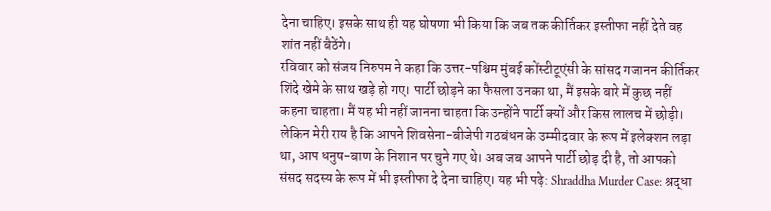देना चाहिए। इसके साथ ही यह घोषणा भी किया कि जब तक कीर्तिकर इस्तीफा नहीं देते वह शांत नहीं बैठेंगे।
रविवार को संजय निरुपम ने कहा कि उत्तर-पश्चिम मुंबई कोंस्टीटूएंसी के सांसद गजानन कीर्तिकर शिंदे खेमे के साथ खड़े हो गए। पार्टी छोड़ने का फैसला उनका था, मैं इसके बारे में कुछ नहीं कहना चाहता। मैं यह भी नहीं जानना चाहता कि उन्होंने पार्टी क्यों और किस लालच में छोड़ी। लेकिन मेरी राय है कि आपने शिवसेना-बीजेपी गठबंधन के उम्मीदवार के रूप में इलेक्शन लड़ा था, आप धनुष-बाण के निशान पर चुने गए थे। अब जब आपने पार्टी छोड़ दी है, तो आपको संसद सदस्य के रूप में भी इस्तीफा दे देना चाहिए। यह भी पढ़े: Shraddha Murder Case: श्रद्धा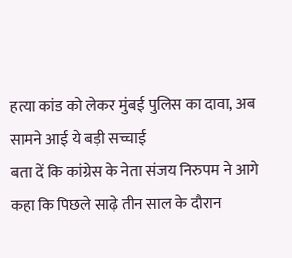हत्या कांड को लेकर मुंबई पुलिस का दावा, अब सामने आई ये बड़ी सच्चाई
बता दें कि कांग्रेस के नेता संजय निरुपम ने आगे कहा कि पिछले साढ़े तीन साल के दौरान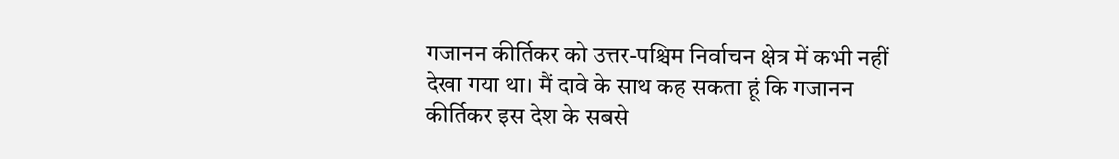गजानन कीर्तिकर को उत्तर-पश्चिम निर्वाचन क्षेत्र में कभी नहीं देखा गया था। मैं दावे के साथ कह सकता हूं कि गजानन कीर्तिकर इस देश के सबसे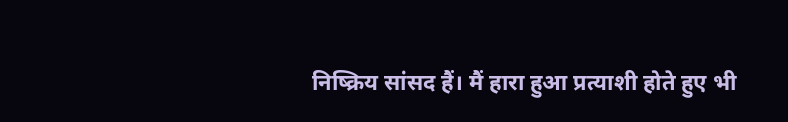निष्क्रिय सांसद हैं। मैं हारा हुआ प्रत्याशी होते हुए भी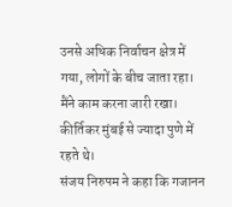उनसे अधिक निर्वाचन क्षेत्र में गया, लोगों के बीच जाता रहा। मैंने काम करना जारी रखा। कीर्तिकर मुंबई से ज्यादा पुणे में रहते थे।
संजय निरुपम ने कहा कि गजानन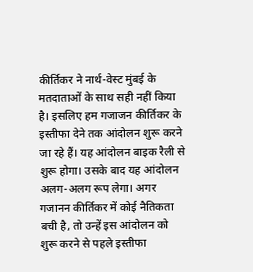कीर्तिकर ने नार्थ-वेस्ट मुंबई के मतदाताओं के साथ सही नहीं किया है। इसलिए हम गजाजन कीर्तिकर के इस्तीफा देने तक आंदोलन शुरू करने जा रहे हैं। यह आंदोलन बाइक रैली से शुरू होगा। उसके बाद यह आंदोलन अलग-अलग रूप लेगा। अगर गजानन कीर्तिकर में कोई नैतिकता बची है, तो उन्हें इस आंदोलन को शुरू करने से पहले इस्तीफा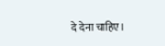दे देना चाहिए।